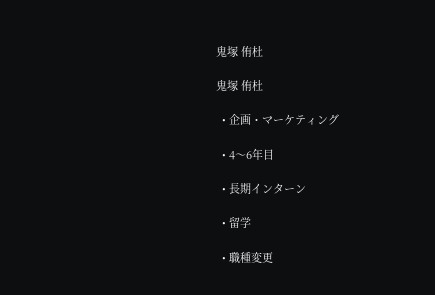鬼塚 侑杜

鬼塚 侑杜

  • 企画・マーケティング

  • 4〜6年目

  • 長期インターン

  • 留学

  • 職種変更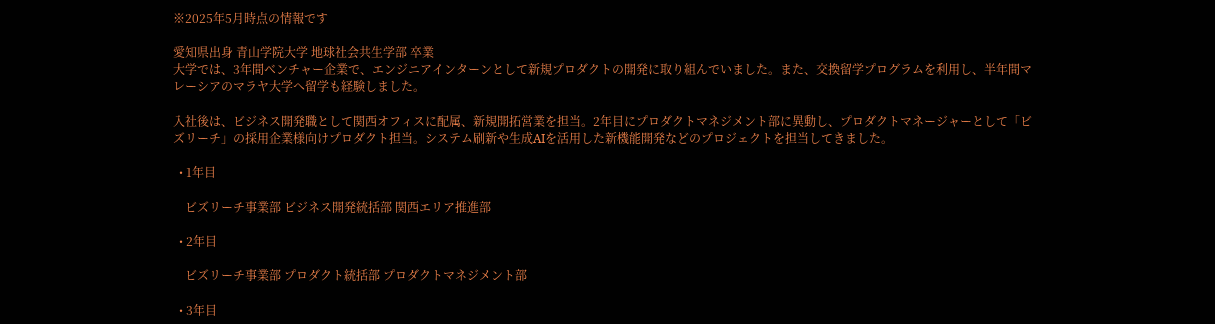※2025年5月時点の情報です

愛知県出身 青山学院大学 地球社会共生学部 卒業
大学では、3年間ベンチャー企業で、エンジニアインターンとして新規プロダクトの開発に取り組んでいました。また、交換留学プログラムを利用し、半年間マレーシアのマラヤ大学へ留学も経験しました。

入社後は、ビジネス開発職として関西オフィスに配属、新規開拓営業を担当。2年目にプロダクトマネジメント部に異動し、プロダクトマネージャーとして「ビズリーチ」の採用企業様向けプロダクト担当。システム刷新や生成AIを活用した新機能開発などのプロジェクトを担当してきました。

  • 1年目

    ビズリーチ事業部 ビジネス開発統括部 関西エリア推進部

  • 2年目

    ビズリーチ事業部 プロダクト統括部 プロダクトマネジメント部

  • 3年目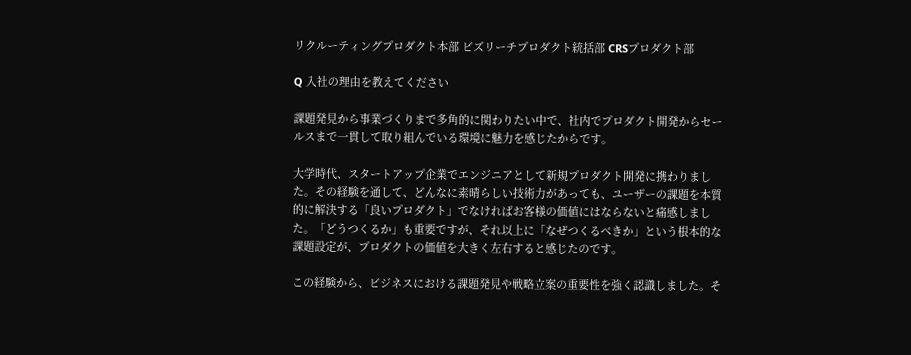リクルーティングプロダクト本部 ビズリーチプロダクト統括部 CRSプロダクト部

Q 入社の理由を教えてください

課題発見から事業づくりまで多角的に関わりたい中で、社内でプロダクト開発からセールスまで一貫して取り組んでいる環境に魅力を感じたからです。

大学時代、スタートアップ企業でエンジニアとして新規プロダクト開発に携わりました。その経験を通して、どんなに素晴らしい技術力があっても、ユーザーの課題を本質的に解決する「良いプロダクト」でなければお客様の価値にはならないと痛感しました。「どうつくるか」も重要ですが、それ以上に「なぜつくるべきか」という根本的な課題設定が、プロダクトの価値を大きく左右すると感じたのです。

この経験から、ビジネスにおける課題発見や戦略立案の重要性を強く認識しました。そ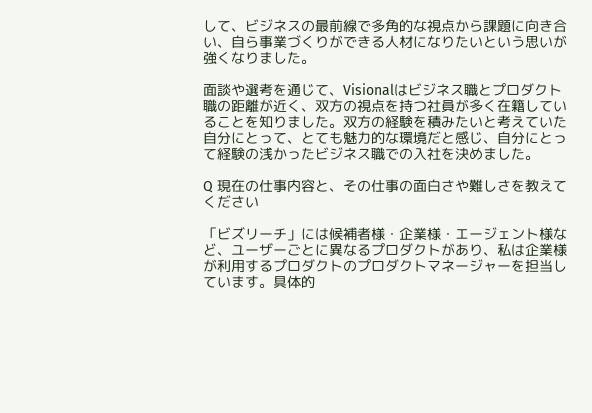して、ビジネスの最前線で多角的な視点から課題に向き合い、自ら事業づくりができる人材になりたいという思いが強くなりました。

面談や選考を通じて、Visionalはビジネス職とプロダクト職の距離が近く、双方の視点を持つ社員が多く在籍していることを知りました。双方の経験を積みたいと考えていた自分にとって、とても魅力的な環境だと感じ、自分にとって経験の浅かったビジネス職での入社を決めました。

Q 現在の仕事内容と、その仕事の面白さや難しさを教えてください

「ビズリーチ」には候補者様・企業様・エージェント様など、ユーザーごとに異なるプロダクトがあり、私は企業様が利用するプロダクトのプロダクトマネージャーを担当しています。具体的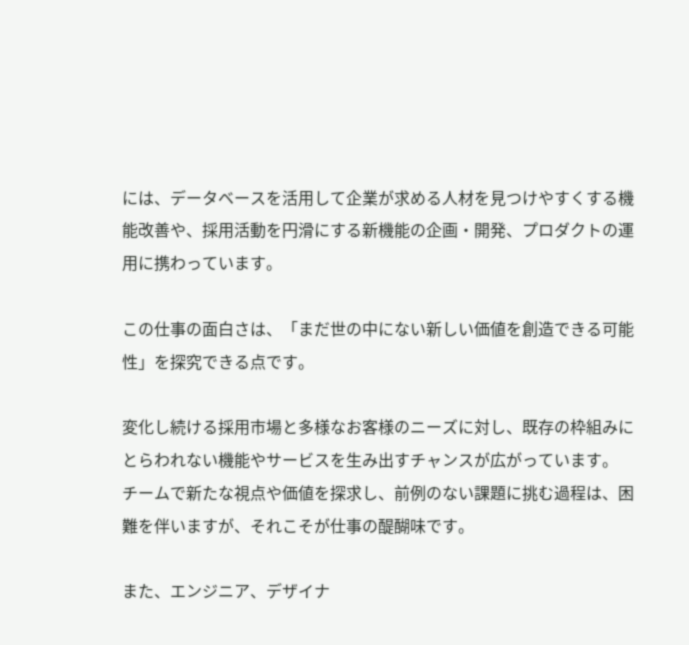には、データベースを活用して企業が求める人材を見つけやすくする機能改善や、採用活動を円滑にする新機能の企画・開発、プロダクトの運用に携わっています。

この仕事の面白さは、「まだ世の中にない新しい価値を創造できる可能性」を探究できる点です。

変化し続ける採用市場と多様なお客様のニーズに対し、既存の枠組みにとらわれない機能やサービスを生み出すチャンスが広がっています。
チームで新たな視点や価値を探求し、前例のない課題に挑む過程は、困難を伴いますが、それこそが仕事の醍醐味です。

また、エンジニア、デザイナ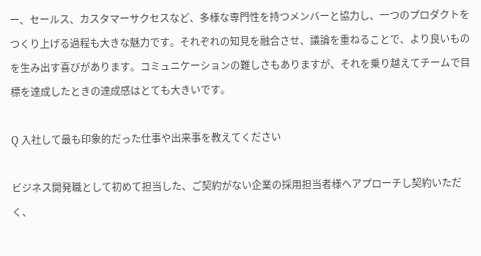ー、セールス、カスタマーサクセスなど、多様な専門性を持つメンバーと協力し、一つのプロダクトをつくり上げる過程も大きな魅力です。それぞれの知見を融合させ、議論を重ねることで、より良いものを生み出す喜びがあります。コミュニケーションの難しさもありますが、それを乗り越えてチームで目標を達成したときの達成感はとても大きいです。

Q 入社して最も印象的だった仕事や出来事を教えてください

ビジネス開発職として初めて担当した、ご契約がない企業の採用担当者様へアプローチし契約いただく、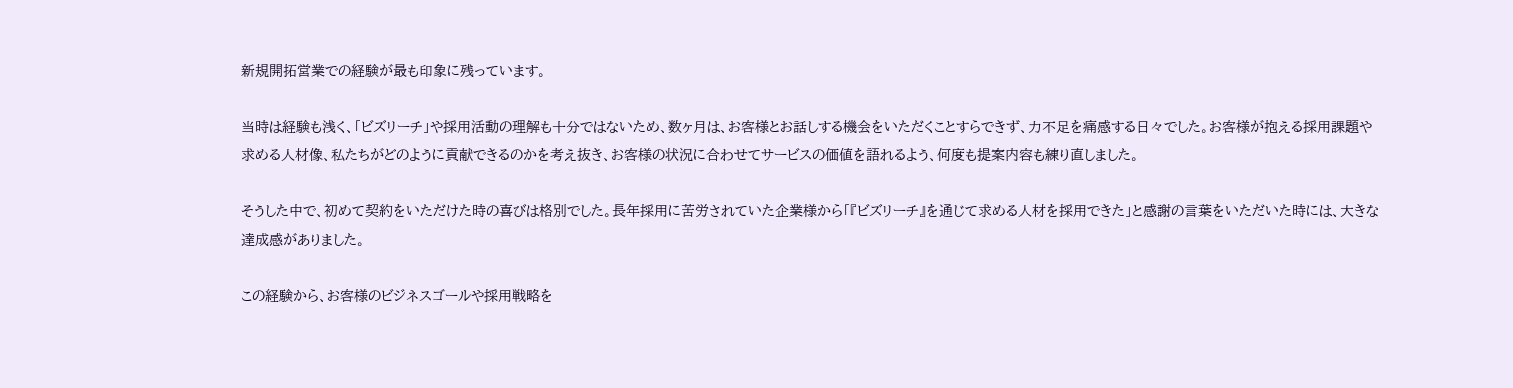新規開拓営業での経験が最も印象に残っています。

当時は経験も浅く、「ビズリーチ」や採用活動の理解も十分ではないため、数ヶ月は、お客様とお話しする機会をいただくことすらできず、力不足を痛感する日々でした。お客様が抱える採用課題や求める人材像、私たちがどのように貢献できるのかを考え抜き、お客様の状況に合わせてサービスの価値を語れるよう、何度も提案内容も練り直しました。

そうした中で、初めて契約をいただけた時の喜びは格別でした。長年採用に苦労されていた企業様から「『ビズリーチ』を通じて求める人材を採用できた」と感謝の言葉をいただいた時には、大きな達成感がありました。

この経験から、お客様のビジネスゴールや採用戦略を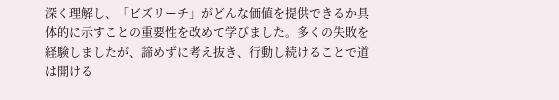深く理解し、「ビズリーチ」がどんな価値を提供できるか具体的に示すことの重要性を改めて学びました。多くの失敗を経験しましたが、諦めずに考え抜き、行動し続けることで道は開ける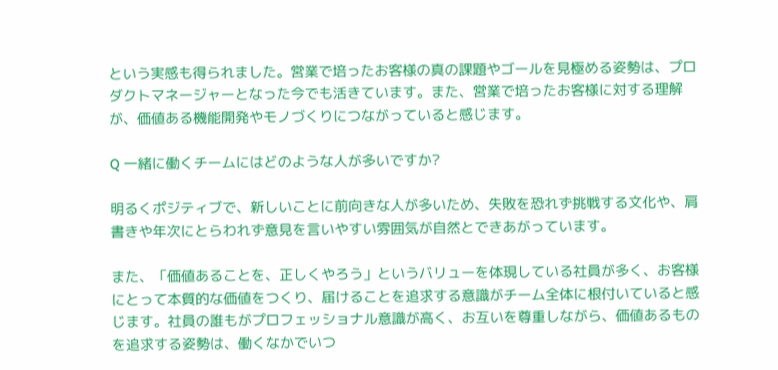という実感も得られました。営業で培ったお客様の真の課題やゴールを見極める姿勢は、プロダクトマネージャーとなった今でも活きています。また、営業で培ったお客様に対する理解が、価値ある機能開発やモノづくりにつながっていると感じます。

Q 一緒に働くチームにはどのような人が多いですか?

明るくポジティブで、新しいことに前向きな人が多いため、失敗を恐れず挑戦する文化や、肩書きや年次にとらわれず意見を言いやすい雰囲気が自然とできあがっています。

また、「価値あることを、正しくやろう」というバリューを体現している社員が多く、お客様にとって本質的な価値をつくり、届けることを追求する意識がチーム全体に根付いていると感じます。社員の誰もがプロフェッショナル意識が高く、お互いを尊重しながら、価値あるものを追求する姿勢は、働くなかでいつ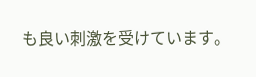も良い刺激を受けています。